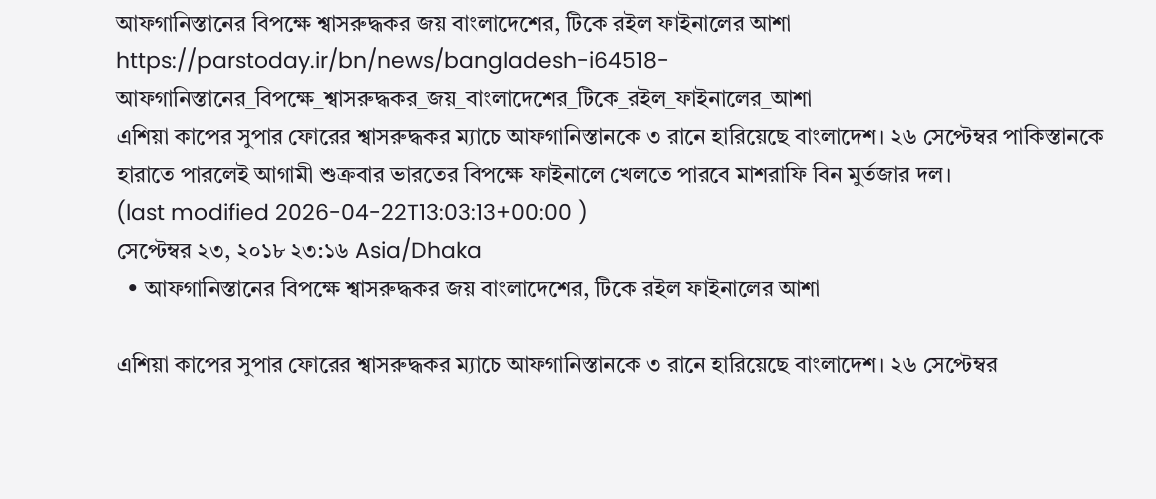আফগানিস্তানের বিপক্ষে শ্বাসরুদ্ধকর জয় বাংলাদেশের, টিকে রইল ফাইনালের আশা
https://parstoday.ir/bn/news/bangladesh-i64518-আফগানিস্তানের_বিপক্ষে_শ্বাসরুদ্ধকর_জয়_বাংলাদেশের_টিকে_রইল_ফাইনালের_আশা
এশিয়া কাপের সুপার ফোরের শ্বাসরুদ্ধকর ম্যাচে আফগানিস্তানকে ৩ রানে হারিয়েছে বাংলাদেশ। ২৬ সেপ্টেম্বর পাকিস্তানকে হারাতে পারলেই আগামী শুক্রবার ভারতের বিপক্ষে ফাইনালে খেলতে পারবে মাশরাফি বিন মুর্তজার দল।
(last modified 2026-04-22T13:03:13+00:00 )
সেপ্টেম্বর ২৩, ২০১৮ ২৩:১৬ Asia/Dhaka
  • আফগানিস্তানের বিপক্ষে শ্বাসরুদ্ধকর জয় বাংলাদেশের, টিকে রইল ফাইনালের আশা

এশিয়া কাপের সুপার ফোরের শ্বাসরুদ্ধকর ম্যাচে আফগানিস্তানকে ৩ রানে হারিয়েছে বাংলাদেশ। ২৬ সেপ্টেম্বর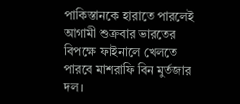পাকিস্তানকে হারাতে পারলেই আগামী শুক্রবার ভারতের বিপক্ষে ফাইনালে খেলতে পারবে মাশরাফি বিন মুর্তজার দল।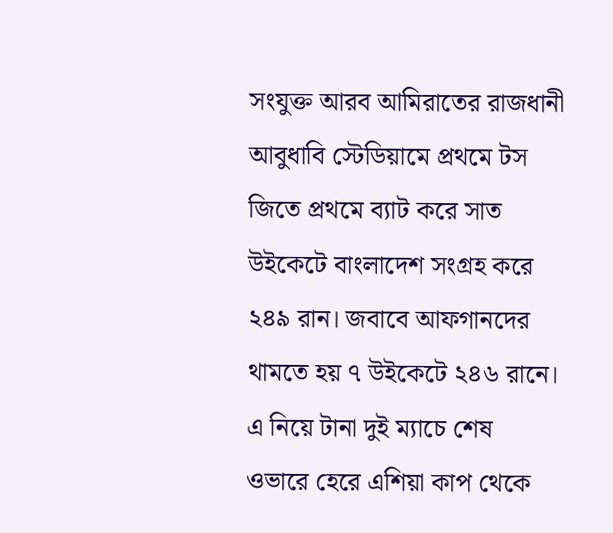সংযুক্ত আরব আমিরাতের রাজধানী আবুধাবি স্টেডিয়ামে প্রথমে টস জিতে প্রথমে ব্যাট করে সাত উইকেটে বাংলাদেশ সংগ্রহ করে ২৪৯ রান। জবাবে আফগানদের থামতে হয় ৭ উইকেটে ২৪৬ রানে। এ নিয়ে টানা দুই ম্যাচে শেষ ওভারে হেরে এশিয়া কাপ থেকে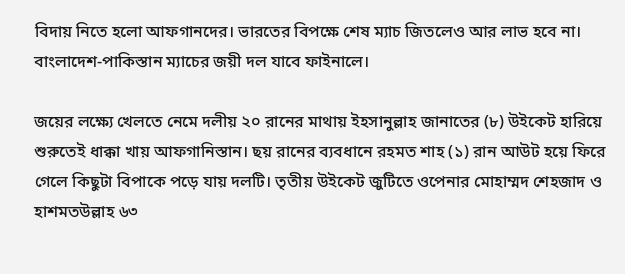বিদায় নিতে হলো আফগানদের। ভারতের বিপক্ষে শেষ ম্যাচ জিতলেও আর লাভ হবে না। বাংলাদেশ-পাকিস্তান ম্যাচের জয়ী দল যাবে ফাইনালে।

জয়ের লক্ষ্যে খেলতে নেমে দলীয় ২০ রানের মাথায় ইহসানুল্লাহ জানাতের (৮) উইকেট হারিয়ে শুরুতেই ধাক্কা খায় আফগানিস্তান। ছয় রানের ব্যবধানে রহমত শাহ (১) রান আউট হয়ে ফিরে গেলে কিছুটা বিপাকে পড়ে যায় দলটি। তৃতীয় উইকেট জুটিতে ওপেনার মোহাম্মদ শেহজাদ ও হাশমতউল্লাহ ৬৩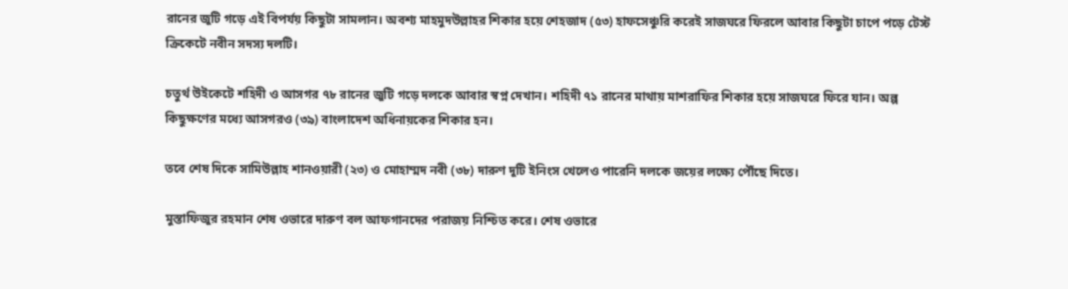রানের জুটি গড়ে এই বিপর্যয় কিছুটা সামলান। অবশ্য মাহমুদউল্লাহর শিকার হয়ে শেহজাদ (৫৩) হাফসেঞ্চুরি করেই সাজঘরে ফিরলে আবার কিছুটা চাপে পড়ে টেস্ট ক্রিকেটে নবীন সদস্য দলটি।

চতুর্থ উইকেটে শহিদী ও আসগর ৭৮ রানের জুটি গড়ে দলকে আবার স্বপ্ন দেখান। শহিদী ৭১ রানের মাথায় মাশরাফির শিকার হয়ে সাজঘরে ফিরে যান। অল্প কিছুক্ষণের মধ্যে আসগরও (৩৯) বাংলাদেশ অধিনায়কের শিকার হন।

তবে শেষ দিকে সামিউল্লাহ শানওয়ারী (২৩) ও মোহাম্মদ নবী (৩৮) দারুণ দুটি ইনিংস খেলেও পারেনি দলকে জয়ের লক্ষ্যে পৌঁছে দিতে।

মুস্তাফিজুর রহমান শেষ ওভারে দারুণ বল আফগানদের পরাজয় নিশ্চিত করে। শেষ ওভারে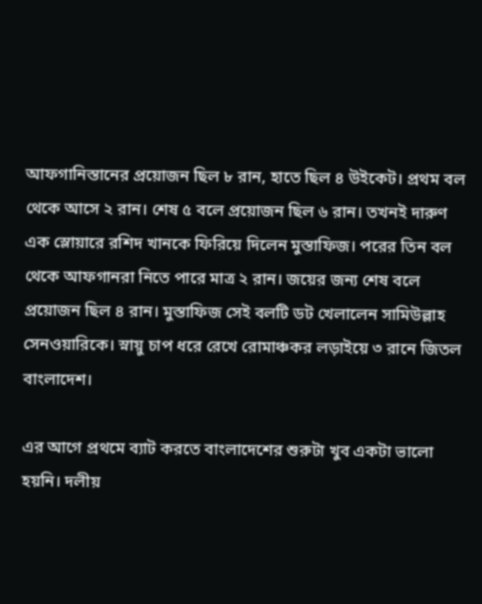আফগানিস্তানের প্রয়োজন ছিল ৮ রান, হাতে ছিল ৪ উইকেট। প্রথম বল থেকে আসে ২ রান। শেষ ৫ বলে প্রয়োজন ছিল ৬ রান। তখনই দারুণ এক স্লোয়ারে রশিদ খানকে ফিরিয়ে দিলেন মুস্তাফিজ। পরের তিন বল থেকে আফগানরা নিতে পারে মাত্র ২ রান। জয়ের জন্য শেষ বলে প্রয়োজন ছিল ৪ রান। মুস্তাফিজ সেই বলটি ডট খেলালেন সামিউল্লাহ সেনওয়ারিকে। স্নায়ু চাপ ধরে রেখে রোমাঞ্চকর লড়াইয়ে ৩ রানে জিতল বাংলাদেশ।

এর আগে প্রথমে ব্যাট করতে বাংলাদেশের শুরুটা খুব একটা ভালো হয়নি। দলীয়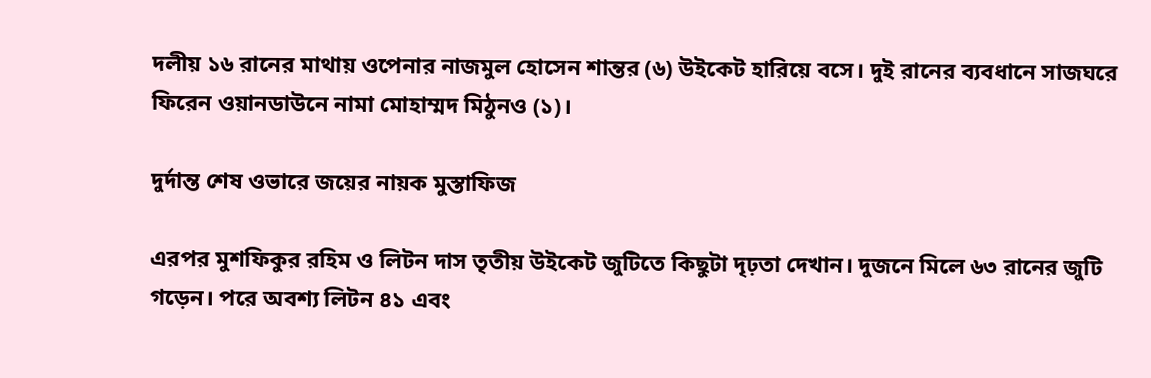দলীয় ১৬ রানের মাথায় ওপেনার নাজমুল হোসেন শান্তর (৬) উইকেট হারিয়ে বসে। দুই রানের ব্যবধানে সাজঘরে ফিরেন ওয়ানডাউনে নামা মোহাম্মদ মিঠুনও (১)।

দুর্দান্ত শেষ ওভারে জয়ের নায়ক মুস্তাফিজ

এরপর মুশফিকুর রহিম ও লিটন দাস তৃতীয় উইকেট জুটিতে কিছুটা দৃঢ়তা দেখান। দুজনে মিলে ৬৩ রানের জুটি গড়েন। পরে অবশ্য লিটন ৪১ এবং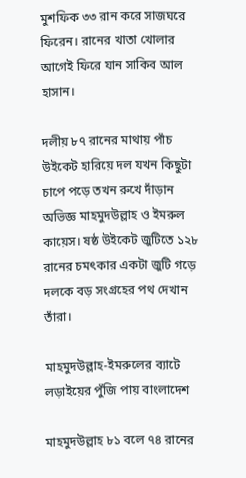মুশফিক ৩৩ রান করে সাজঘরে ফিরেন। রানের খাতা খোলার আগেই ফিরে যান সাকিব আল হাসান।

দলীয় ৮৭ রানের মাথায় পাঁচ উইকেট হারিয়ে দল যখন কিছুটা চাপে পড়ে তখন রুখে দাঁড়ান অভিজ্ঞ মাহমুদউল্লাহ ও ইমরুল কায়েস। ষষ্ঠ উইকেট জুটিতে ১২৮ রানের চমৎকার একটা জুটি গড়ে দলকে বড় সংগ্রহের পথ দেখান তাঁরা।

মাহমুদউল্লাহ-ইমরুলের ব্যাটে লড়াইয়ের পুঁজি পায় বাংলাদেশ

মাহমুদউল্লাহ ৮১ বলে ৭৪ রানের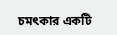চমৎকার একটি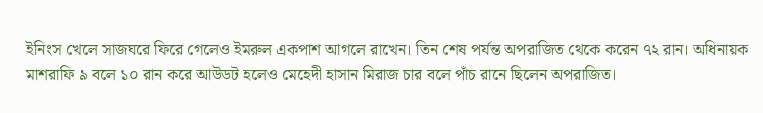ইনিংস খেলে সাজঘরে ফিরে গেলেও ইমরুল একপাশ আগলে রাখেন। তিন শেষ পর্যন্ত অপরাজিত থেকে করেন ৭২ রান। অধিনায়ক মাশরাফি ৯ বলে ১০ রান করে আউডট হলেও মেহেদী হাসান মিরাজ চার বলে পাঁচ রানে ছিলেন অপরাজিত।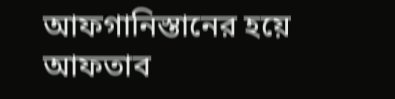আফগানিস্তানের হয়ে আফতাব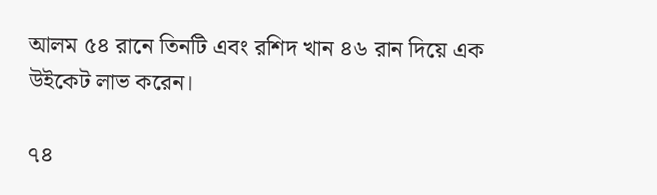আলম ৫৪ রানে তিনটি এবং রশিদ খান ৪৬ রান দিয়ে এক উইকেট লাভ করেন।

৭৪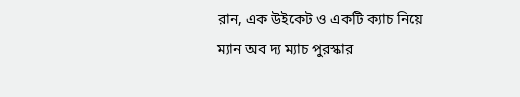রান, এক উইকেট ও একটি ক্যাচ নিয়ে ম্যান অব দ্য ম্যাচ পুরস্কার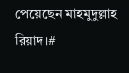পেয়েছেন মাহমুদুল্লাহ রিয়াদ।#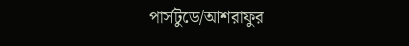পার্সটুডে/আশরাফুর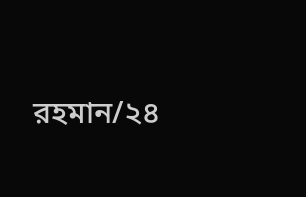রহমান/২৪